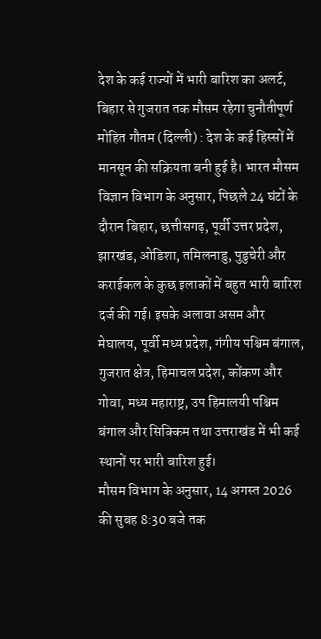देश के कई राज्यों में भारी बारिश का अलर्ट, बिहार से गुजरात तक मौसम रहेगा चुनौतीपूर्ण
मोहित गौतम (दिल्ली) : देश के कई हिस्सों में मानसून की सक्रियता बनी हुई है। भारत मौसम विज्ञान विभाग के अनुसार, पिछले 24 घंटों के दौरान बिहार, छत्तीसगढ़, पूर्वी उत्तर प्रदेश, झारखंड, ओडिशा, तमिलनाडु, पुडुचेरी और कराईकल के कुछ इलाकों में बहुत भारी बारिश दर्ज की गई। इसके अलावा असम और मेघालय, पूर्वी मध्य प्रदेश, गंगीय पश्चिम बंगाल, गुजरात क्षेत्र, हिमाचल प्रदेश, कोंकण और गोवा, मध्य महाराष्ट्र, उप हिमालयी पश्चिम बंगाल और सिक्किम तथा उत्तराखंड में भी कई स्थानों पर भारी बारिश हुई।
मौसम विभाग के अनुसार, 14 अगस्त 2026 की सुबह 8:30 बजे तक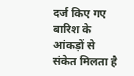दर्ज किए गए बारिश के आंकड़ों से संकेत मिलता है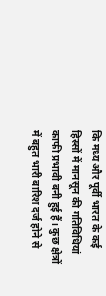कि मध्य और पूर्वी भारत के कई हिस्सों में मानसून की गतिविधियां काफी प्रभावी बनी हुई हैं। कुछ क्षेत्रों में बहुत भारी बारिश दर्ज होने से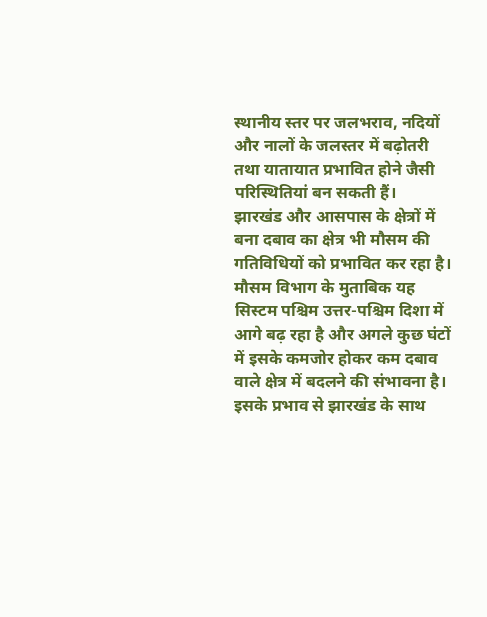स्थानीय स्तर पर जलभराव, नदियों और नालों के जलस्तर में बढ़ोतरी तथा यातायात प्रभावित होने जैसी परिस्थितियां बन सकती हैं।
झारखंड और आसपास के क्षेत्रों में बना दबाव का क्षेत्र भी मौसम की गतिविधियों को प्रभावित कर रहा है। मौसम विभाग के मुताबिक यह सिस्टम पश्चिम उत्तर-पश्चिम दिशा में आगे बढ़ रहा है और अगले कुछ घंटों में इसके कमजोर होकर कम दबाव वाले क्षेत्र में बदलने की संभावना है। इसके प्रभाव से झारखंड के साथ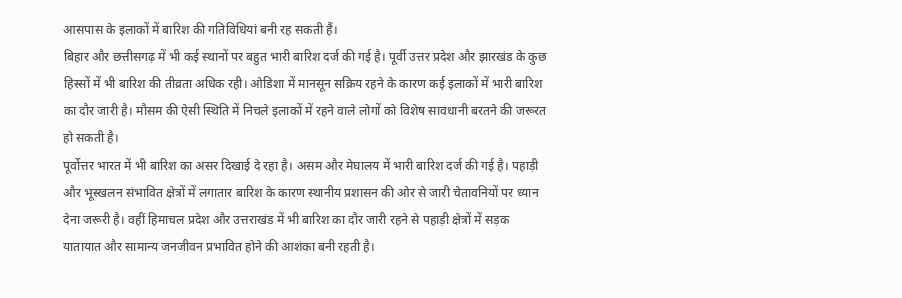आसपास के इलाकों में बारिश की गतिविधियां बनी रह सकती हैं।
बिहार और छत्तीसगढ़ में भी कई स्थानों पर बहुत भारी बारिश दर्ज की गई है। पूर्वी उत्तर प्रदेश और झारखंड के कुछ हिस्सों में भी बारिश की तीव्रता अधिक रही। ओडिशा में मानसून सक्रिय रहने के कारण कई इलाकों में भारी बारिश का दौर जारी है। मौसम की ऐसी स्थिति में निचले इलाकों में रहने वाले लोगों को विशेष सावधानी बरतने की जरूरत हो सकती है।
पूर्वोत्तर भारत में भी बारिश का असर दिखाई दे रहा है। असम और मेघालय में भारी बारिश दर्ज की गई है। पहाड़ी और भूस्खलन संभावित क्षेत्रों में लगातार बारिश के कारण स्थानीय प्रशासन की ओर से जारी चेतावनियों पर ध्यान देना जरूरी है। वहीं हिमाचल प्रदेश और उत्तराखंड में भी बारिश का दौर जारी रहने से पहाड़ी क्षेत्रों में सड़क यातायात और सामान्य जनजीवन प्रभावित होने की आशंका बनी रहती है।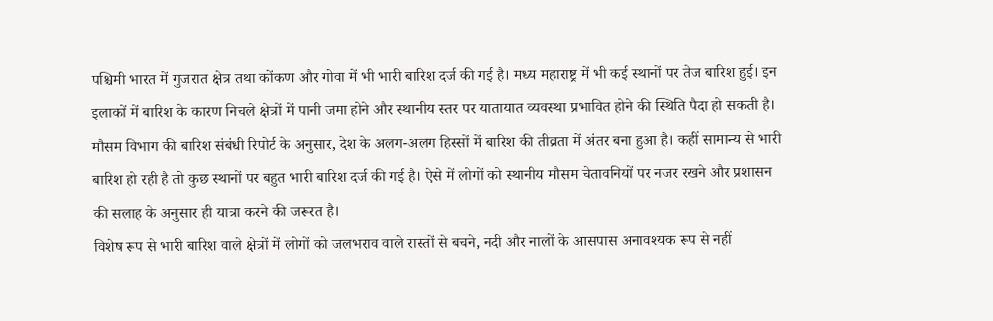पश्चिमी भारत में गुजरात क्षेत्र तथा कोंकण और गोवा में भी भारी बारिश दर्ज की गई है। मध्य महाराष्ट्र में भी कई स्थानों पर तेज बारिश हुई। इन इलाकों में बारिश के कारण निचले क्षेत्रों में पानी जमा होने और स्थानीय स्तर पर यातायात व्यवस्था प्रभावित होने की स्थिति पैदा हो सकती है।
मौसम विभाग की बारिश संबंधी रिपोर्ट के अनुसार, देश के अलग-अलग हिस्सों में बारिश की तीव्रता में अंतर बना हुआ है। कहीं सामान्य से भारी बारिश हो रही है तो कुछ स्थानों पर बहुत भारी बारिश दर्ज की गई है। ऐसे में लोगों को स्थानीय मौसम चेतावनियों पर नजर रखने और प्रशासन की सलाह के अनुसार ही यात्रा करने की जरूरत है।
विशेष रूप से भारी बारिश वाले क्षेत्रों में लोगों को जलभराव वाले रास्तों से बचने, नदी और नालों के आसपास अनावश्यक रूप से नहीं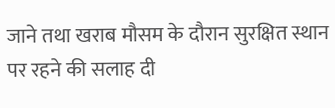जाने तथा खराब मौसम के दौरान सुरक्षित स्थान पर रहने की सलाह दी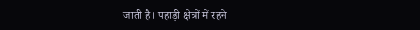जाती है। पहाड़ी क्षेत्रों में रहने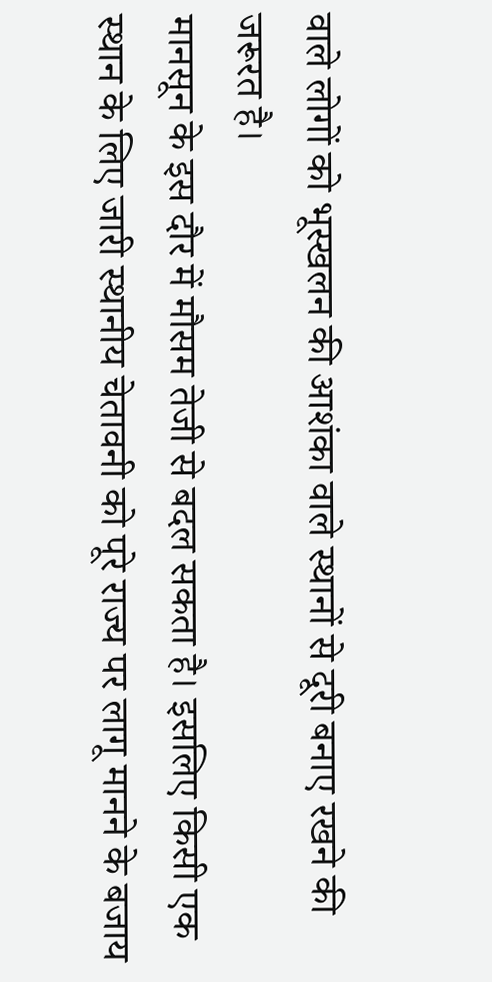वाले लोगों को भूस्खलन की आशंका वाले स्थानों से दूरी बनाए रखने की जरूरत है।
मानसून के इस दौर में मौसम तेजी से बदल सकता है। इसलिए किसी एक स्थान के लिए जारी स्थानीय चेतावनी को पूरे राज्य पर लागू मानने के बजाय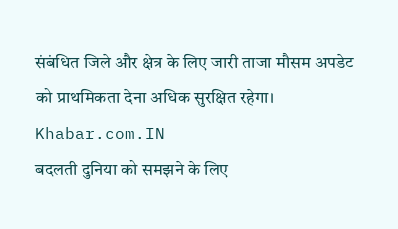संबंधित जिले और क्षेत्र के लिए जारी ताजा मौसम अपडेट को प्राथमिकता देना अधिक सुरक्षित रहेगा।
Khabar.com.IN
बदलती दुनिया को समझने के लिए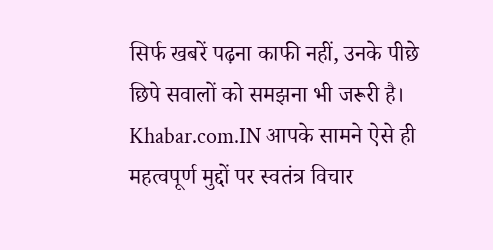सिर्फ खबरें पढ़ना काफी नहीं, उनके पीछे छिपे सवालों को समझना भी जरूरी है। Khabar.com.IN आपके सामने ऐसे ही महत्वपूर्ण मुद्दों पर स्वतंत्र विचार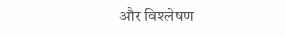और विश्लेषण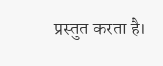प्रस्तुत करता है।